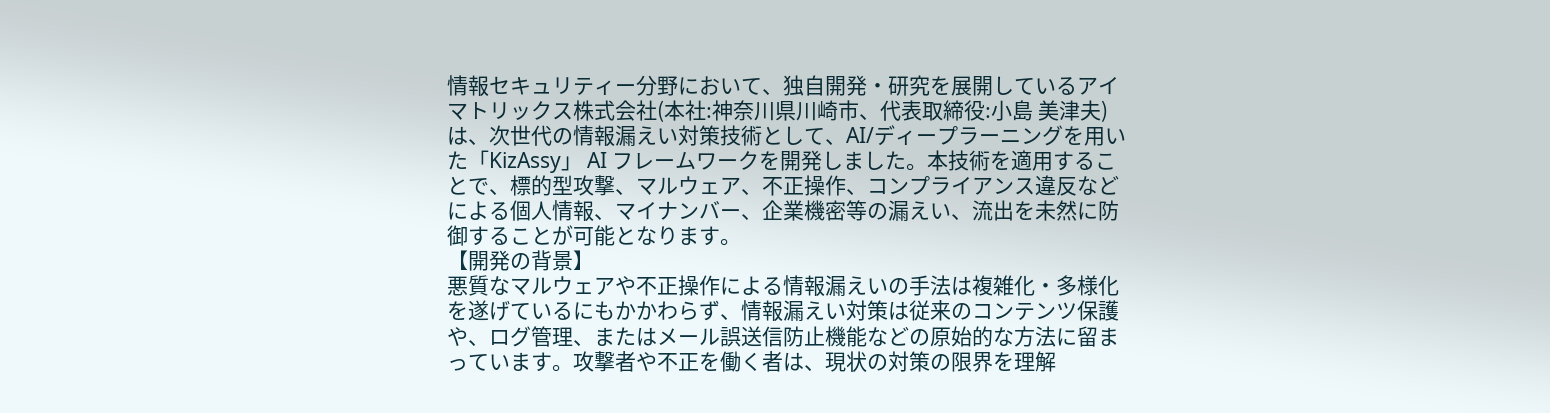情報セキュリティー分野において、独自開発・研究を展開しているアイマトリックス株式会社(本社:神奈川県川崎市、代表取締役:小島 美津夫)は、次世代の情報漏えい対策技術として、AI/ディープラーニングを用いた「KizAssy」 AI フレームワークを開発しました。本技術を適用することで、標的型攻撃、マルウェア、不正操作、コンプライアンス違反などによる個人情報、マイナンバー、企業機密等の漏えい、流出を未然に防御することが可能となります。
【開発の背景】
悪質なマルウェアや不正操作による情報漏えいの手法は複雑化・多様化を遂げているにもかかわらず、情報漏えい対策は従来のコンテンツ保護や、ログ管理、またはメール誤送信防止機能などの原始的な方法に留まっています。攻撃者や不正を働く者は、現状の対策の限界を理解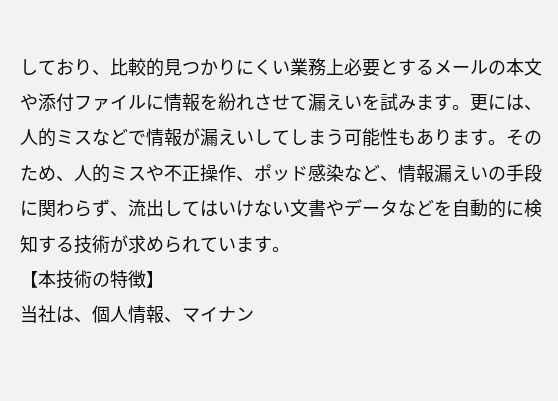しており、比較的見つかりにくい業務上必要とするメールの本文や添付ファイルに情報を紛れさせて漏えいを試みます。更には、人的ミスなどで情報が漏えいしてしまう可能性もあります。そのため、人的ミスや不正操作、ポッド感染など、情報漏えいの手段に関わらず、流出してはいけない文書やデータなどを自動的に検知する技術が求められています。
【本技術の特徴】
当社は、個人情報、マイナン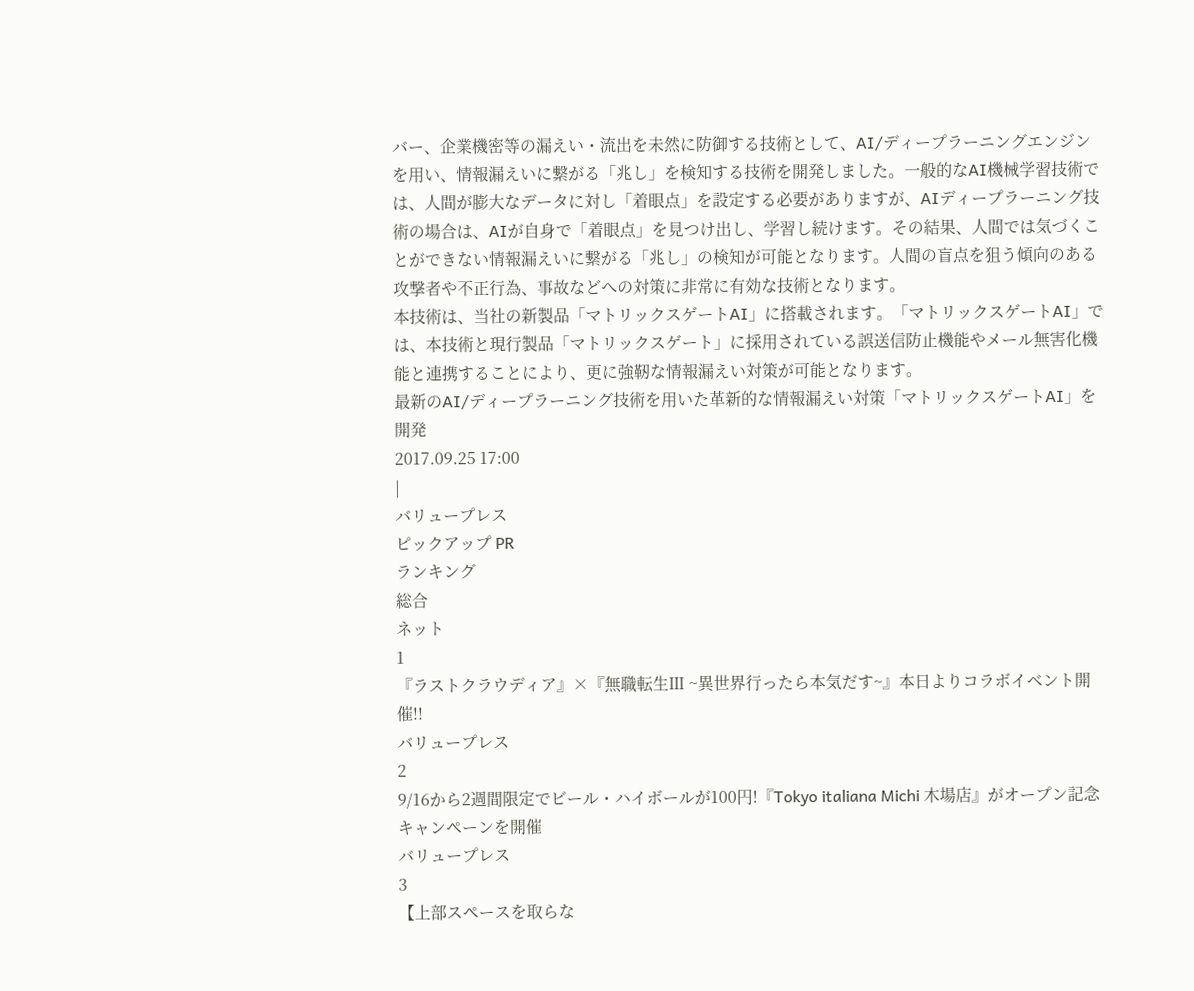バー、企業機密等の漏えい・流出を未然に防御する技術として、AI/ディープラーニングエンジンを用い、情報漏えいに繋がる「兆し」を検知する技術を開発しました。一般的なAI機械学習技術では、人間が膨大なデータに対し「着眼点」を設定する必要がありますが、AIディープラーニング技術の場合は、AIが自身で「着眼点」を見つけ出し、学習し続けます。その結果、人間では気づくことができない情報漏えいに繋がる「兆し」の検知が可能となります。人間の盲点を狙う傾向のある攻撃者や不正行為、事故などへの対策に非常に有効な技術となります。
本技術は、当社の新製品「マトリックスゲートAI」に搭載されます。「マトリックスゲートAI」では、本技術と現行製品「マトリックスゲート」に採用されている誤送信防止機能やメール無害化機能と連携することにより、更に強靭な情報漏えい対策が可能となります。
最新のAI/ディープラーニング技術を用いた革新的な情報漏えい対策「マトリックスゲートAI」を開発
2017.09.25 17:00
|
バリュープレス
ピックアップ PR
ランキング
総合
ネット
1
『ラストクラウディア』×『無職転生Ⅲ ~異世界行ったら本気だす~』本日よりコラボイベント開催!!
バリュープレス
2
9/16から2週間限定でビール・ハイボールが100円!『Tokyo italiana Michi 木場店』がオープン記念キャンペーンを開催
バリュープレス
3
【上部スペースを取らな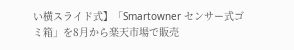い横スライド式】「Smartowner センサー式ゴミ箱」を8月から楽天市場で販売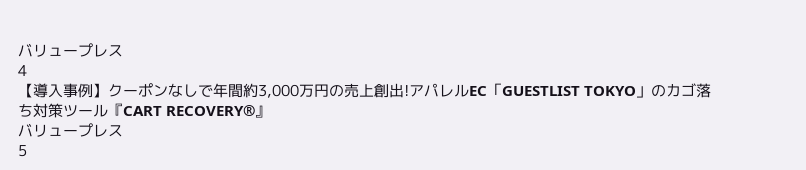バリュープレス
4
【導入事例】クーポンなしで年間約3,000万円の売上創出!アパレルEC「GUESTLIST TOKYO」のカゴ落ち対策ツール『CART RECOVERY®』
バリュープレス
5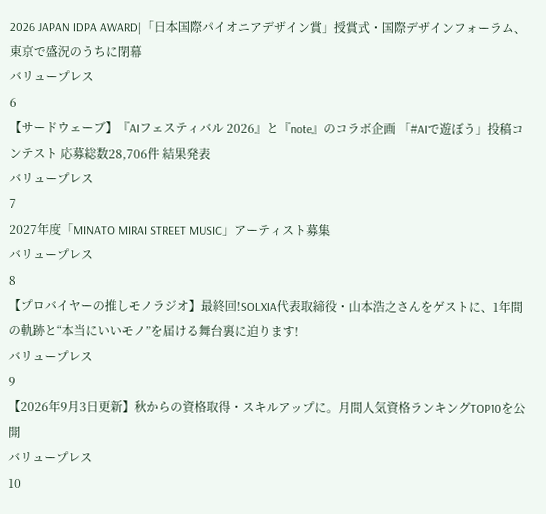2026 JAPAN IDPA AWARD|「日本国際パイオニアデザイン賞」授賞式・国際デザインフォーラム、東京で盛況のうちに閉幕
バリュープレス
6
【サードウェーブ】『AIフェスティバル 2026』と『note』のコラボ企画 「#AIで遊ぼう」投稿コンテスト 応募総数28,706件 結果発表
バリュープレス
7
2027年度「MINATO MIRAI STREET MUSIC」アーティスト募集
バリュープレス
8
【プロバイヤーの推しモノラジオ】最終回!SOLXIA代表取締役・山本浩之さんをゲストに、1年間の軌跡と“本当にいいモノ”を届ける舞台裏に迫ります!
バリュープレス
9
【2026年9月3日更新】秋からの資格取得・スキルアップに。月間人気資格ランキングTOP10を公開
バリュープレス
10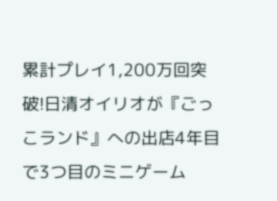累計プレイ1,200万回突破!日清オイリオが『ごっこランド』への出店4年目で3つ目のミニゲーム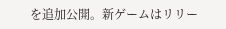を追加公開。新ゲームはリリー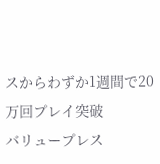スからわずか1週間で20万回プレイ突破
バリュープレス